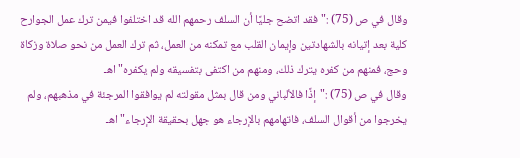وقال في ص (75) :"فقد اتضح جليًا أن السلف رحمهم الله قد اختلفوا فيمن ترك عمل الجوارح كلية بعد إتيانه بالشهادتين وإيمان القلب مع تمكنه من العمل، ثم ترك العمل من نحو صلاة وزكاة وحج، فمنهم من كفره يترك ذلك، ومنهم من اكتفى بتفسيقه ولم يكفره"اهـ
وقال في ص (75) :"إذًا فالألباني ومن قال بمثل مقولته لم يوافقوا المرجئة في مذهبهم، ولم يخرجوا من أقوال السلف، فاتهامهم بالإرجاء هو جهل بحقيقة الإرجاء"اهـ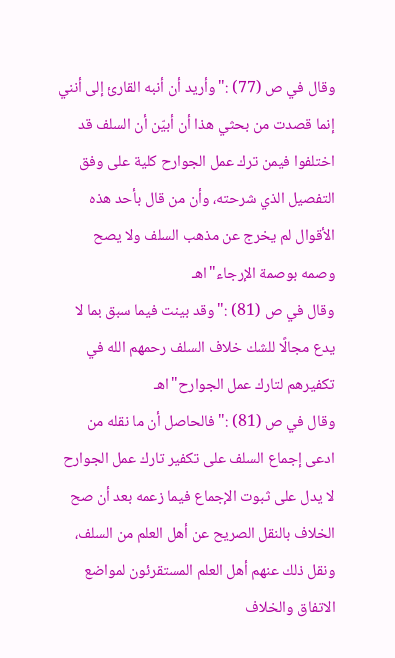وقال في ص (77) :"وأريد أن أنبه القارئ إلى أنني إنما قصدت من بحثي هذا أن أبيّن أن السلف قد اختلفوا فيمن ترك عمل الجوارح كلية على وفق التفصيل الذي شرحته، وأن من قال بأحد هذه الأقوال لم يخرج عن مذهب السلف ولا يصح وصمه بوصمة الإرجاء"اهـ
وقال في ص (81) :"وقد بينت فيما سبق بما لا يدع مجالًا للشك خلاف السلف رحمهم الله في تكفيرهم لتارك عمل الجوارح"اهـ
وقال في ص (81) :"فالحاصل أن ما نقله من ادعى إجماع السلف على تكفير تارك عمل الجوارح لا يدل على ثبوت الإجماع فيما زعمه بعد أن صح الخلاف بالنقل الصريح عن أهل العلم من السلف، ونقل ذلك عنهم أهل العلم المستقرئون لمواضع الاتفاق والخلاف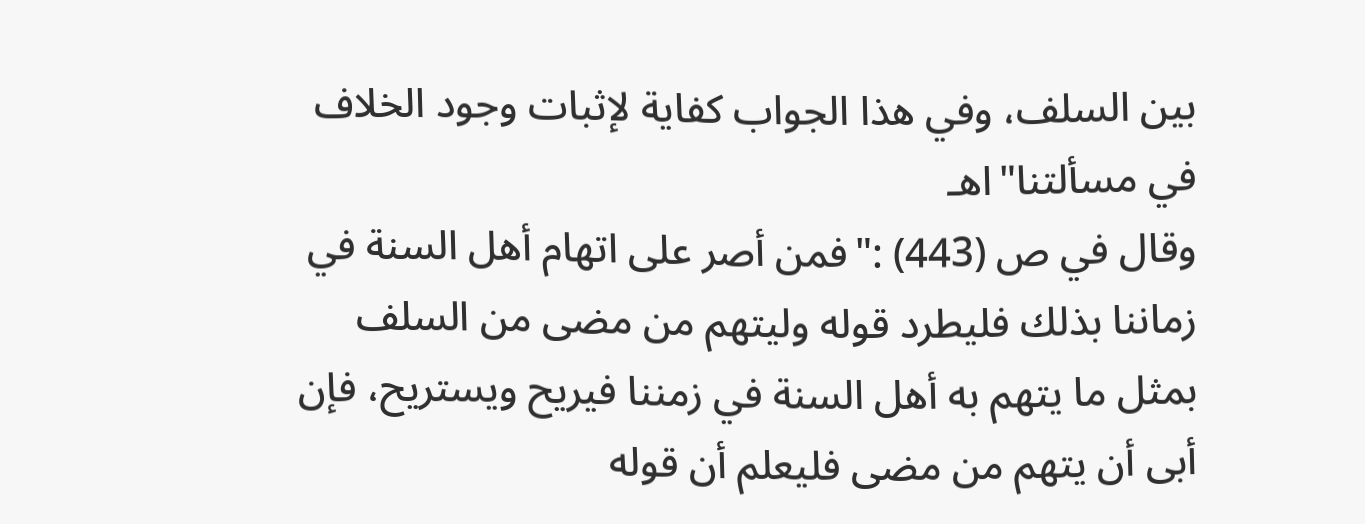بين السلف، وفي هذا الجواب كفاية لإثبات وجود الخلاف في مسألتنا"اهـ
وقال في ص (443) :"فمن أصر على اتهام أهل السنة في زماننا بذلك فليطرد قوله وليتهم من مضى من السلف بمثل ما يتهم به أهل السنة في زمننا فيريح ويستريح، فإن أبى أن يتهم من مضى فليعلم أن قوله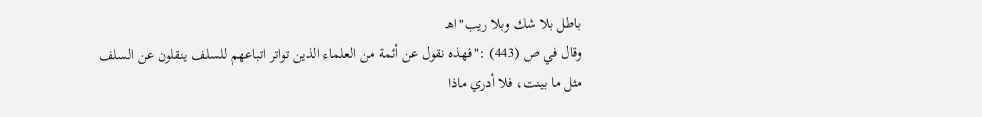باطل بلا شك وبلا ريب"اهـ
وقال في ص (443) :"فهذه نقول عن أئمة من العلماء الذين تواتر اتباعهم للسلف ينقلون عن السلف مثل ما بينت، فلا أدري ماذا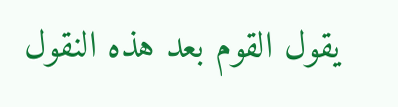يقول القوم بعد هذه النقول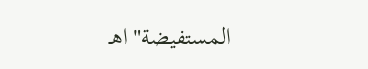المستفيضة"اهـ